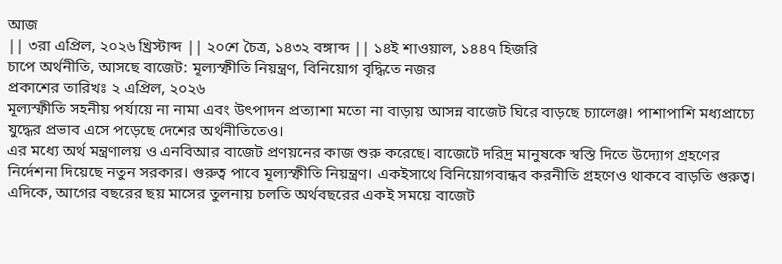আজ
|| ৩রা এপ্রিল, ২০২৬ খ্রিস্টাব্দ || ২০শে চৈত্র, ১৪৩২ বঙ্গাব্দ || ১৪ই শাওয়াল, ১৪৪৭ হিজরি
চাপে অর্থনীতি, আসছে বাজেট: মূল্যস্ফীতি নিয়ন্ত্রণ, বিনিয়োগ বৃদ্ধিতে নজর
প্রকাশের তারিখঃ ২ এপ্রিল, ২০২৬
মূল্যস্ফীতি সহনীয় পর্যায়ে না নামা এবং উৎপাদন প্রত্যাশা মতো না বাড়ায় আসন্ন বাজেট ঘিরে বাড়ছে চ্যালেঞ্জ। পাশাপাশি মধ্যপ্রাচ্যে যুদ্ধের প্রভাব এসে পড়েছে দেশের অর্থনীতিতেও।
এর মধ্যে অর্থ মন্ত্রণালয় ও এনবিআর বাজেট প্রণয়নের কাজ শুরু করেছে। বাজেটে দরিদ্র মানুষকে স্বস্তি দিতে উদ্যোগ গ্রহণের নির্দেশনা দিয়েছে নতুন সরকার। গুরুত্ব পাবে মূল্যস্ফীতি নিয়ন্ত্রণ। একইসাথে বিনিয়োগবান্ধব করনীতি গ্রহণেও থাকবে বাড়তি গুরুত্ব।
এদিকে, আগের বছরের ছয় মাসের তুলনায় চলতি অর্থবছরের একই সময়ে বাজেট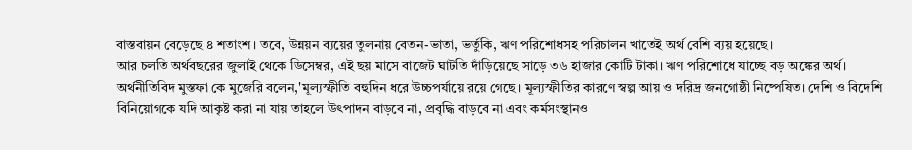বাস্তবায়ন বেড়েছে ৪ শতাংশ। তবে, উন্নয়ন ব্যয়ের তুলনায় বেতন-ভাতা, ভর্তুকি, ঋণ পরিশোধসহ পরিচালন খাতেই অর্থ বেশি ব্যয় হয়েছে।
আর চলতি অর্থবছরের জুলাই থেকে ডিসেম্বর, এই ছয় মাসে বাজেট ঘাটতি দাঁড়িয়েছে সাড়ে ৩৬ হাজার কোটি টাকা। ঋণ পরিশোধে যাচ্ছে বড় অঙ্কের অর্থ।
অর্থনীতিবিদ মুস্তফা কে মুজেরি বলেন,'মূল্যস্ফীতি বহুদিন ধরে উচ্চপর্যায়ে রয়ে গেছে। মূল্যস্ফীতির কারণে স্বল্প আয় ও দরিদ্র জনগোষ্ঠী নিষ্পেষিত। দেশি ও বিদেশি বিনিয়োগকে যদি আকৃষ্ট করা না যায় তাহলে উৎপাদন বাড়বে না, প্রবৃদ্ধি বাড়বে না এবং কর্মসংস্থানও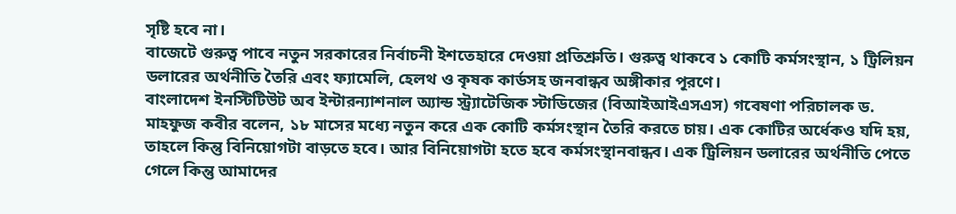সৃষ্টি হবে না।
বাজেটে গুরুত্ব পাবে নতুন সরকারের নির্বাচনী ইশতেহারে দেওয়া প্রতিশ্রুতি। গুরুত্ব থাকবে ১ কোটি কর্মসংস্থান, ১ ট্রিলিয়ন ডলারের অর্থনীতি তৈরি এবং ফ্যামেলি, হেলথ ও কৃষক কার্ডসহ জনবান্ধব অঙ্গীকার পূরণে।
বাংলাদেশ ইনস্টিটিউট অব ইন্টারন্যাশনাল অ্যান্ড স্ট্র্যাটেজিক স্টাডিজের (বিআইআইএসএস) গবেষণা পরিচালক ড. মাহফুজ কবীর বলেন, ১৮ মাসের মধ্যে নতুন করে এক কোটি কর্মসংস্থান তৈরি করতে চায়। এক কোটির অর্ধেকও যদি হয়, তাহলে কিন্তু বিনিয়োগটা বাড়তে হবে। আর বিনিয়োগটা হতে হবে কর্মসংস্থানবান্ধব। এক ট্রিলিয়ন ডলারের অর্থনীতি পেতে গেলে কিন্তু আমাদের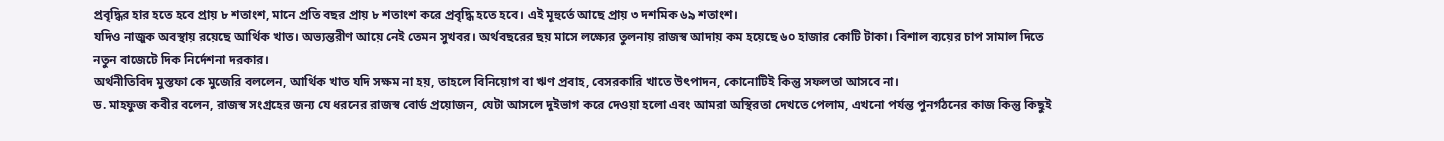প্রবৃদ্ধির হার হতে হবে প্রায় ৮ শতাংশ, মানে প্রতি বছর প্রায় ৮ শতাংশ করে প্রবৃদ্ধি হতে হবে। এই মূহুর্তে আছে প্রায় ৩ দশমিক ৬৯ শতাংশ।
যদিও নাজুক অবস্থায় রয়েছে আর্থিক খাত। অভ্যন্তরীণ আয়ে নেই তেমন সুখবর। অর্থবছরের ছয় মাসে লক্ষ্যের তুলনায় রাজস্ব আদায় কম হয়েছে ৬০ হাজার কোটি টাকা। বিশাল ব্যয়ের চাপ সামাল দিতে নতুন বাজেটে দিক নির্দেশনা দরকার।
অর্থনীতিবিদ মুস্তফা কে মুজেরি বললেন, আর্থিক খাত যদি সক্ষম না হয়, তাহলে বিনিয়োগ বা ঋণ প্রবাহ, বেসরকারি খাতে উৎপাদন, কোনোটিই কিন্তু সফলতা আসবে না।
ড. মাহফুজ কবীর বলেন, রাজস্ব সংগ্রহের জন্য যে ধরনের রাজস্ব বোর্ড প্রয়োজন, যেটা আসলে দুইভাগ করে দেওয়া হলো এবং আমরা অস্থিরতা দেখতে পেলাম, এখনো পর্যন্ত পুনর্গঠনের কাজ কিন্তু কিছুই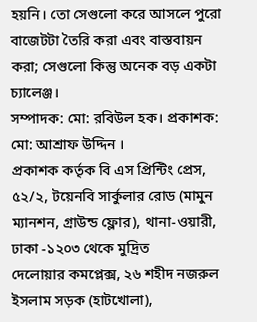হয়নি। তো সেগুলো করে আসলে পুরো বাজেটটা তৈরি করা এবং বাস্তবায়ন করা; সেগুলো কিন্তু অনেক বড় একটা চ্যালেঞ্জ।
সম্পাদক: মো: রবিউল হক। প্রকাশক: মো: আশ্রাফ উদ্দিন ।
প্রকাশক কর্তৃক বি এস প্রিন্টিং প্রেস, ৫২/২, টয়েনবি সার্কুলার রোড (মামুন ম্যানশন, গ্রাউন্ড ফ্লোর), থানা-ওয়ারী, ঢাকা -১২০৩ থেকে মুদ্রিত
দেলোয়ার কমপ্লেক্স, ২৬ শহীদ নজরুল ইসলাম সড়ক (হাটখোলা),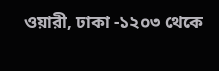ওয়ারী, ঢাকা -১২০৩ থেকে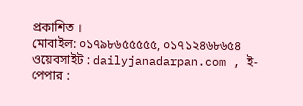প্রকাশিত ।
মোবাইল: ০১৭৯৮৬৫৫৫৫৫, ০১৭১২৪৬৮৬৫৪
ওয়েবসাইট : dailyjanadarpan.com , ই-পেপার :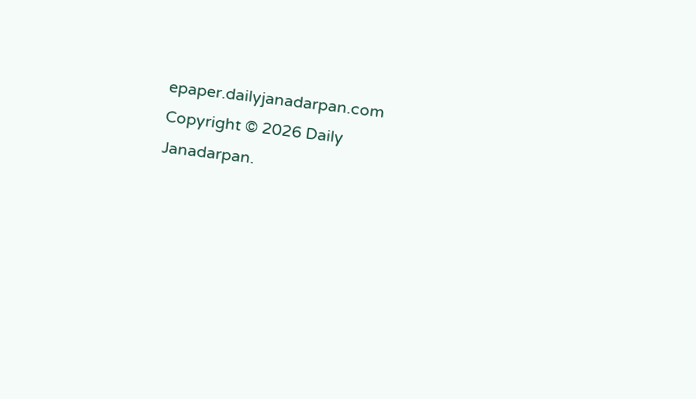epaper.dailyjanadarpan.com
Copyright © 2026 Daily Janadarpan.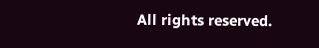All rights reserved.